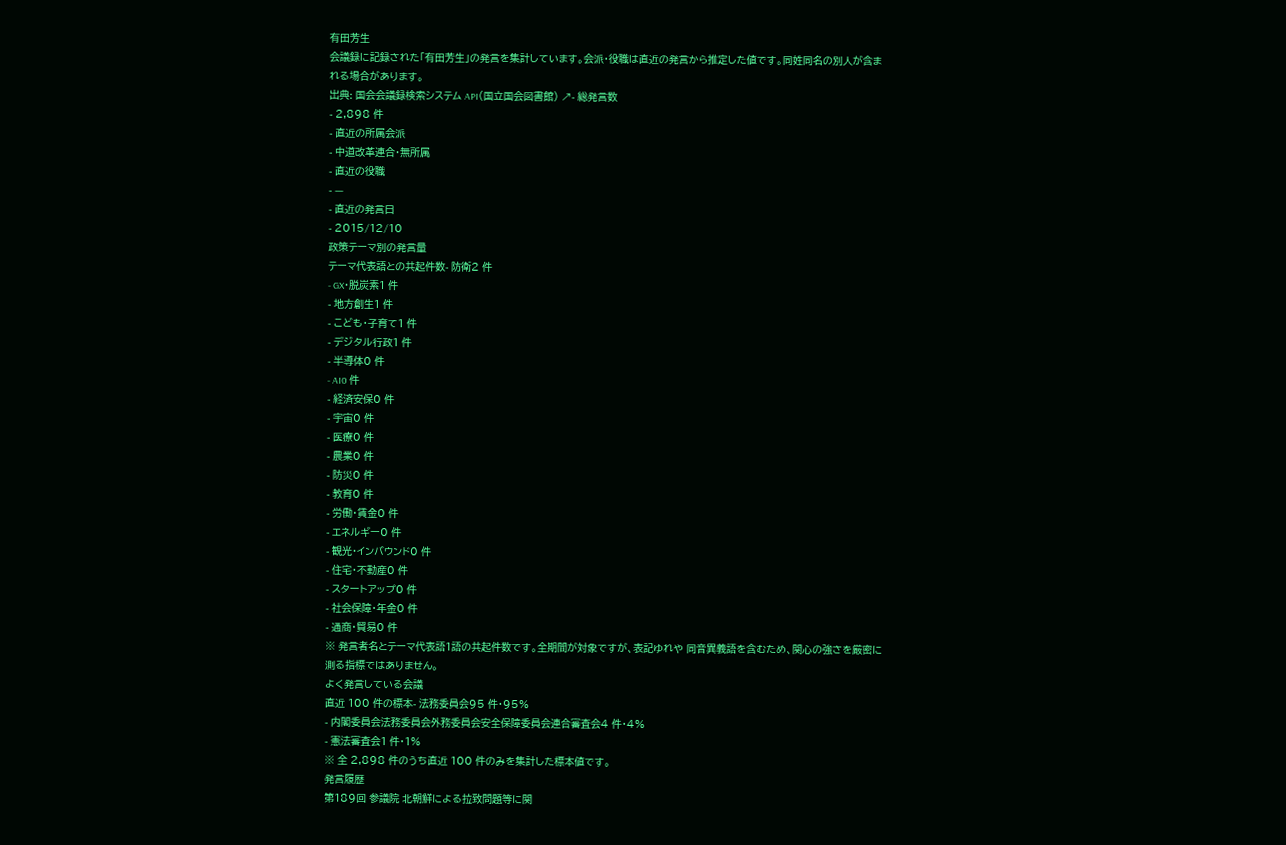有田芳生
会議録に記録された「有田芳生」の発言を集計しています。会派・役職は直近の発言から推定した値です。同姓同名の別人が含まれる場合があります。
出典: 国会会議録検索システム API(国立国会図書館) ↗- 総発言数
- 2,898 件
- 直近の所属会派
- 中道改革連合・無所属
- 直近の役職
- —
- 直近の発言日
- 2015/12/10
政策テーマ別の発言量
テーマ代表語との共起件数- 防衛2 件
- GX・脱炭素1 件
- 地方創生1 件
- こども・子育て1 件
- デジタル行政1 件
- 半導体0 件
- AI0 件
- 経済安保0 件
- 宇宙0 件
- 医療0 件
- 農業0 件
- 防災0 件
- 教育0 件
- 労働・賃金0 件
- エネルギー0 件
- 観光・インバウンド0 件
- 住宅・不動産0 件
- スタートアップ0 件
- 社会保障・年金0 件
- 通商・貿易0 件
※ 発言者名とテーマ代表語1語の共起件数です。全期間が対象ですが、表記ゆれや 同音異義語を含むため、関心の強さを厳密に測る指標ではありません。
よく発言している会議
直近 100 件の標本- 法務委員会95 件・95%
- 内閣委員会法務委員会外務委員会安全保障委員会連合審査会4 件・4%
- 憲法審査会1 件・1%
※ 全 2,898 件のうち直近 100 件のみを集計した標本値です。
発言履歴
第189回 参議院 北朝鮮による拉致問題等に関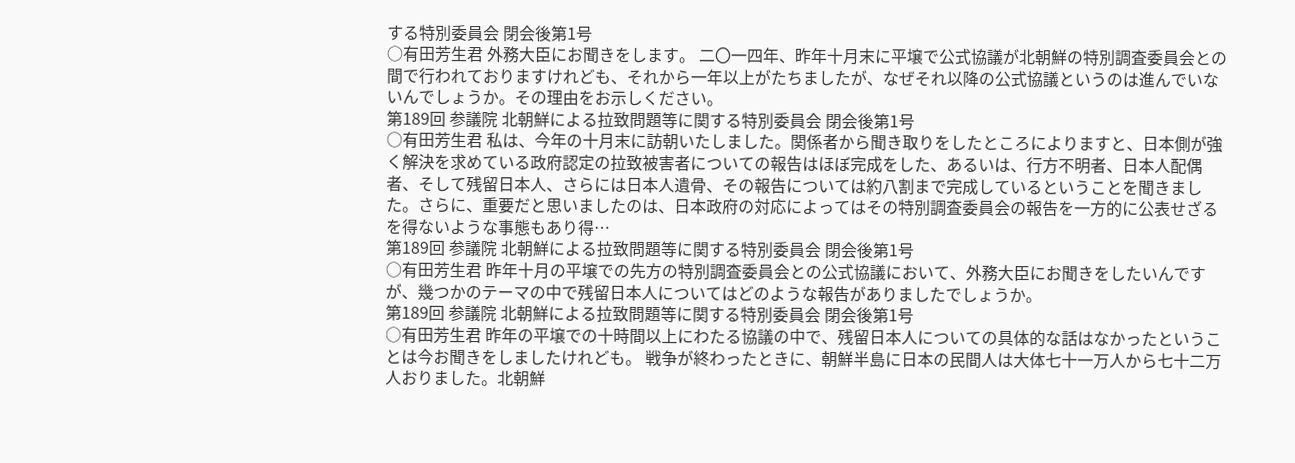する特別委員会 閉会後第1号
○有田芳生君 外務大臣にお聞きをします。 二〇一四年、昨年十月末に平壌で公式協議が北朝鮮の特別調査委員会との間で行われておりますけれども、それから一年以上がたちましたが、なぜそれ以降の公式協議というのは進んでいないんでしょうか。その理由をお示しください。
第189回 参議院 北朝鮮による拉致問題等に関する特別委員会 閉会後第1号
○有田芳生君 私は、今年の十月末に訪朝いたしました。関係者から聞き取りをしたところによりますと、日本側が強く解決を求めている政府認定の拉致被害者についての報告はほぼ完成をした、あるいは、行方不明者、日本人配偶者、そして残留日本人、さらには日本人遺骨、その報告については約八割まで完成しているということを聞きました。さらに、重要だと思いましたのは、日本政府の対応によってはその特別調査委員会の報告を一方的に公表せざるを得ないような事態もあり得…
第189回 参議院 北朝鮮による拉致問題等に関する特別委員会 閉会後第1号
○有田芳生君 昨年十月の平壌での先方の特別調査委員会との公式協議において、外務大臣にお聞きをしたいんですが、幾つかのテーマの中で残留日本人についてはどのような報告がありましたでしょうか。
第189回 参議院 北朝鮮による拉致問題等に関する特別委員会 閉会後第1号
○有田芳生君 昨年の平壌での十時間以上にわたる協議の中で、残留日本人についての具体的な話はなかったということは今お聞きをしましたけれども。 戦争が終わったときに、朝鮮半島に日本の民間人は大体七十一万人から七十二万人おりました。北朝鮮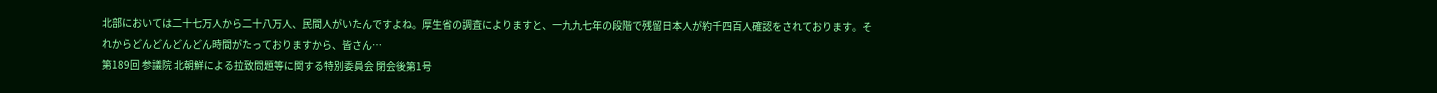北部においては二十七万人から二十八万人、民間人がいたんですよね。厚生省の調査によりますと、一九九七年の段階で残留日本人が約千四百人確認をされております。それからどんどんどんどん時間がたっておりますから、皆さん…
第189回 参議院 北朝鮮による拉致問題等に関する特別委員会 閉会後第1号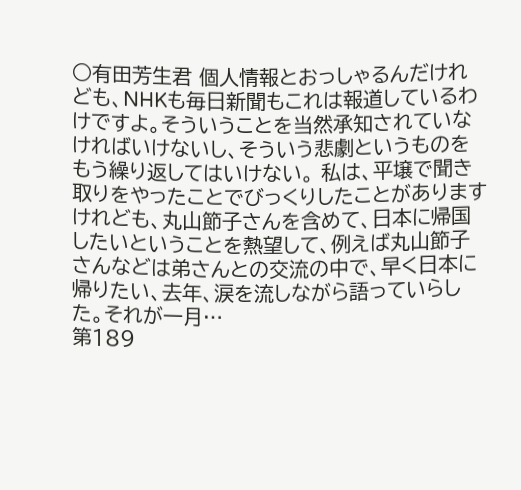○有田芳生君 個人情報とおっしゃるんだけれども、NHKも毎日新聞もこれは報道しているわけですよ。そういうことを当然承知されていなければいけないし、そういう悲劇というものをもう繰り返してはいけない。 私は、平壌で聞き取りをやったことでびっくりしたことがありますけれども、丸山節子さんを含めて、日本に帰国したいということを熱望して、例えば丸山節子さんなどは弟さんとの交流の中で、早く日本に帰りたい、去年、涙を流しながら語っていらした。それが一月…
第189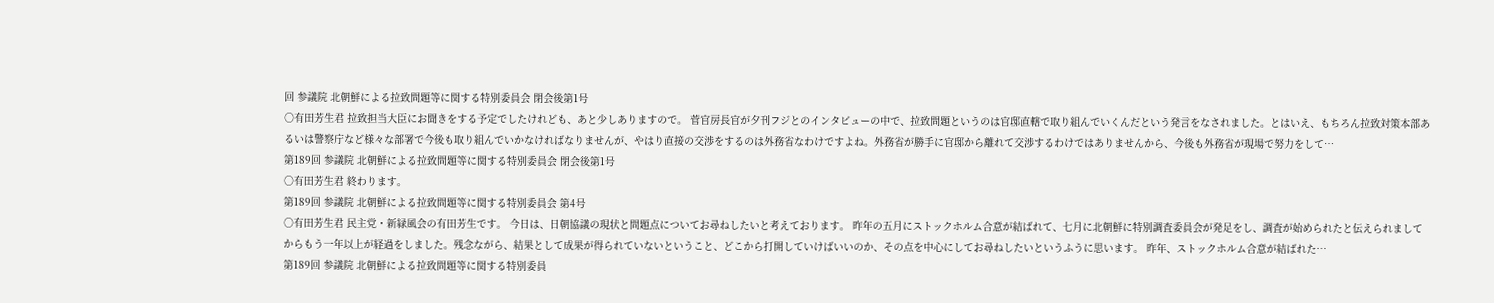回 参議院 北朝鮮による拉致問題等に関する特別委員会 閉会後第1号
○有田芳生君 拉致担当大臣にお聞きをする予定でしたけれども、あと少しありますので。 菅官房長官が夕刊フジとのインタビューの中で、拉致問題というのは官邸直轄で取り組んでいくんだという発言をなされました。とはいえ、もちろん拉致対策本部あるいは警察庁など様々な部署で今後も取り組んでいかなければなりませんが、やはり直接の交渉をするのは外務省なわけですよね。外務省が勝手に官邸から離れて交渉するわけではありませんから、今後も外務省が現場で努力をして…
第189回 参議院 北朝鮮による拉致問題等に関する特別委員会 閉会後第1号
○有田芳生君 終わります。
第189回 参議院 北朝鮮による拉致問題等に関する特別委員会 第4号
○有田芳生君 民主党・新緑風会の有田芳生です。 今日は、日朝協議の現状と問題点についてお尋ねしたいと考えております。 昨年の五月にストックホルム合意が結ばれて、七月に北朝鮮に特別調査委員会が発足をし、調査が始められたと伝えられましてからもう一年以上が経過をしました。残念ながら、結果として成果が得られていないということ、どこから打開していけばいいのか、その点を中心にしてお尋ねしたいというふうに思います。 昨年、ストックホルム合意が結ばれた…
第189回 参議院 北朝鮮による拉致問題等に関する特別委員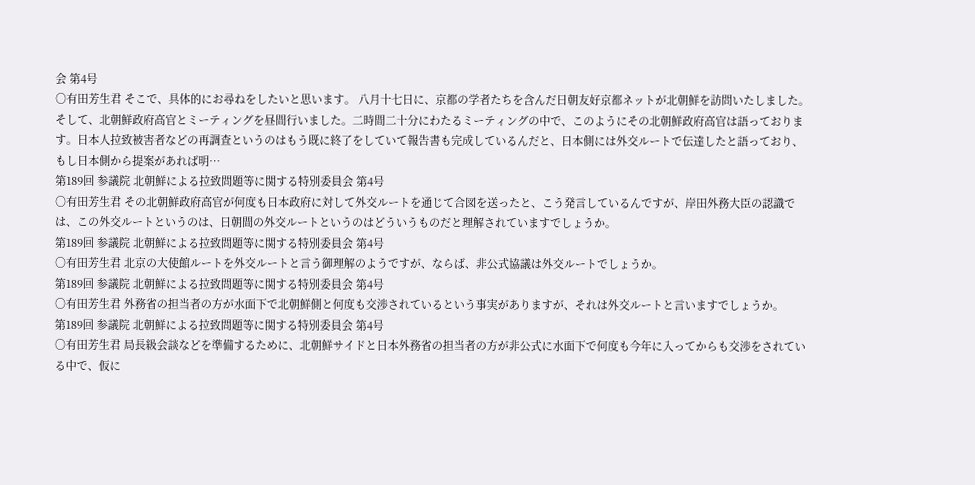会 第4号
○有田芳生君 そこで、具体的にお尋ねをしたいと思います。 八月十七日に、京都の学者たちを含んだ日朝友好京都ネットが北朝鮮を訪問いたしました。そして、北朝鮮政府高官とミーティングを昼間行いました。二時間二十分にわたるミーティングの中で、このようにその北朝鮮政府高官は語っております。日本人拉致被害者などの再調査というのはもう既に終了をしていて報告書も完成しているんだと、日本側には外交ルートで伝達したと語っており、もし日本側から提案があれば明…
第189回 参議院 北朝鮮による拉致問題等に関する特別委員会 第4号
○有田芳生君 その北朝鮮政府高官が何度も日本政府に対して外交ルートを通じて合図を送ったと、こう発言しているんですが、岸田外務大臣の認識では、この外交ルートというのは、日朝間の外交ルートというのはどういうものだと理解されていますでしょうか。
第189回 参議院 北朝鮮による拉致問題等に関する特別委員会 第4号
○有田芳生君 北京の大使館ルートを外交ルートと言う御理解のようですが、ならば、非公式協議は外交ルートでしょうか。
第189回 参議院 北朝鮮による拉致問題等に関する特別委員会 第4号
○有田芳生君 外務省の担当者の方が水面下で北朝鮮側と何度も交渉されているという事実がありますが、それは外交ルートと言いますでしょうか。
第189回 参議院 北朝鮮による拉致問題等に関する特別委員会 第4号
○有田芳生君 局長級会談などを準備するために、北朝鮮サイドと日本外務省の担当者の方が非公式に水面下で何度も今年に入ってからも交渉をされている中で、仮に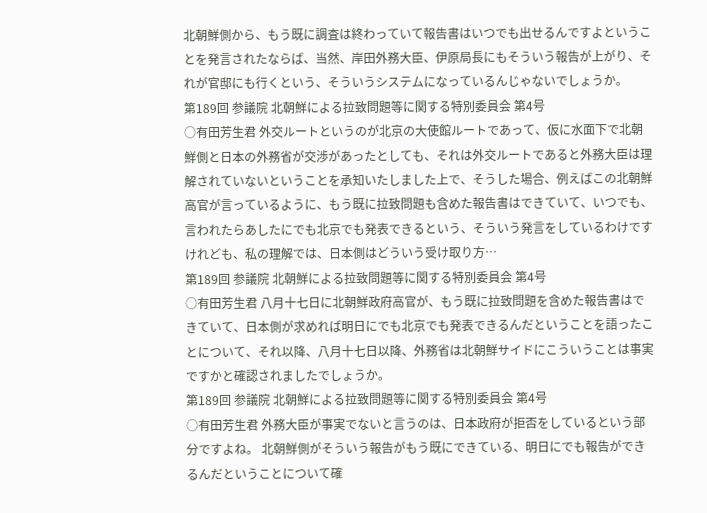北朝鮮側から、もう既に調査は終わっていて報告書はいつでも出せるんですよということを発言されたならば、当然、岸田外務大臣、伊原局長にもそういう報告が上がり、それが官邸にも行くという、そういうシステムになっているんじゃないでしょうか。
第189回 参議院 北朝鮮による拉致問題等に関する特別委員会 第4号
○有田芳生君 外交ルートというのが北京の大使館ルートであって、仮に水面下で北朝鮮側と日本の外務省が交渉があったとしても、それは外交ルートであると外務大臣は理解されていないということを承知いたしました上で、そうした場合、例えばこの北朝鮮高官が言っているように、もう既に拉致問題も含めた報告書はできていて、いつでも、言われたらあしたにでも北京でも発表できるという、そういう発言をしているわけですけれども、私の理解では、日本側はどういう受け取り方…
第189回 参議院 北朝鮮による拉致問題等に関する特別委員会 第4号
○有田芳生君 八月十七日に北朝鮮政府高官が、もう既に拉致問題を含めた報告書はできていて、日本側が求めれば明日にでも北京でも発表できるんだということを語ったことについて、それ以降、八月十七日以降、外務省は北朝鮮サイドにこういうことは事実ですかと確認されましたでしょうか。
第189回 参議院 北朝鮮による拉致問題等に関する特別委員会 第4号
○有田芳生君 外務大臣が事実でないと言うのは、日本政府が拒否をしているという部分ですよね。 北朝鮮側がそういう報告がもう既にできている、明日にでも報告ができるんだということについて確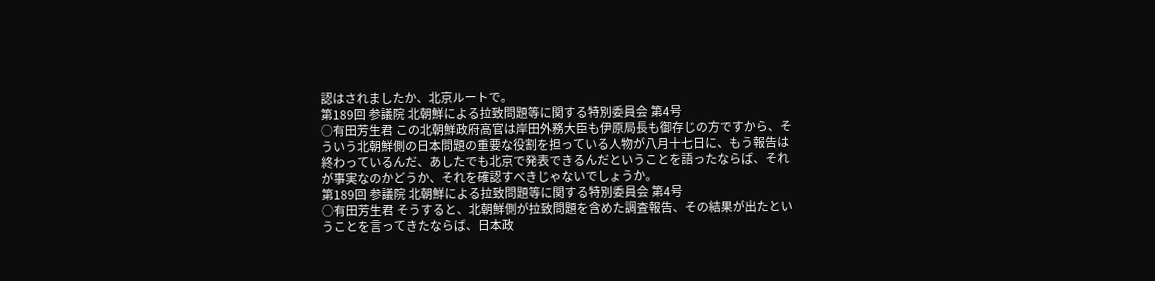認はされましたか、北京ルートで。
第189回 参議院 北朝鮮による拉致問題等に関する特別委員会 第4号
○有田芳生君 この北朝鮮政府高官は岸田外務大臣も伊原局長も御存じの方ですから、そういう北朝鮮側の日本問題の重要な役割を担っている人物が八月十七日に、もう報告は終わっているんだ、あしたでも北京で発表できるんだということを語ったならば、それが事実なのかどうか、それを確認すべきじゃないでしょうか。
第189回 参議院 北朝鮮による拉致問題等に関する特別委員会 第4号
○有田芳生君 そうすると、北朝鮮側が拉致問題を含めた調査報告、その結果が出たということを言ってきたならば、日本政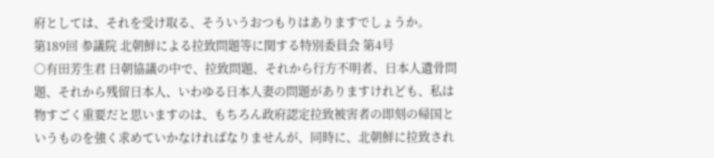府としては、それを受け取る、そういうおつもりはありますでしょうか。
第189回 参議院 北朝鮮による拉致問題等に関する特別委員会 第4号
○有田芳生君 日朝協議の中で、拉致問題、それから行方不明者、日本人遺骨問題、それから残留日本人、いわゆる日本人妻の問題がありますけれども、私は物すごく重要だと思いますのは、もちろん政府認定拉致被害者の即刻の帰国というものを強く求めていかなければなりませんが、同時に、北朝鮮に拉致され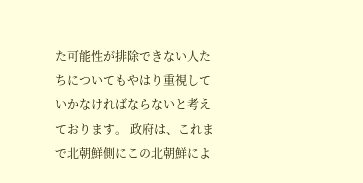た可能性が排除できない人たちについてもやはり重視していかなければならないと考えております。 政府は、これまで北朝鮮側にこの北朝鮮によ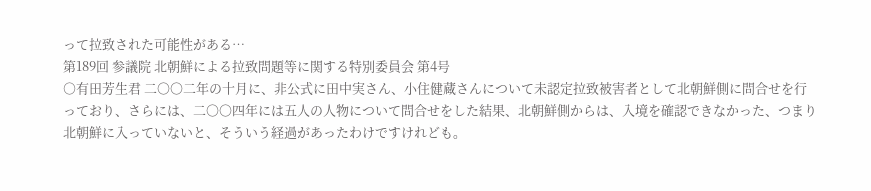って拉致された可能性がある…
第189回 参議院 北朝鮮による拉致問題等に関する特別委員会 第4号
○有田芳生君 二〇〇二年の十月に、非公式に田中実さん、小住健蔵さんについて未認定拉致被害者として北朝鮮側に問合せを行っており、さらには、二〇〇四年には五人の人物について問合せをした結果、北朝鮮側からは、入境を確認できなかった、つまり北朝鮮に入っていないと、そういう経過があったわけですけれども。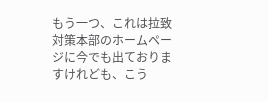もう一つ、これは拉致対策本部のホームページに今でも出ておりますけれども、こう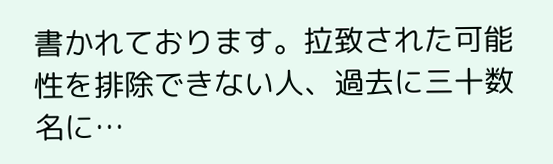書かれております。拉致された可能性を排除できない人、過去に三十数名に…